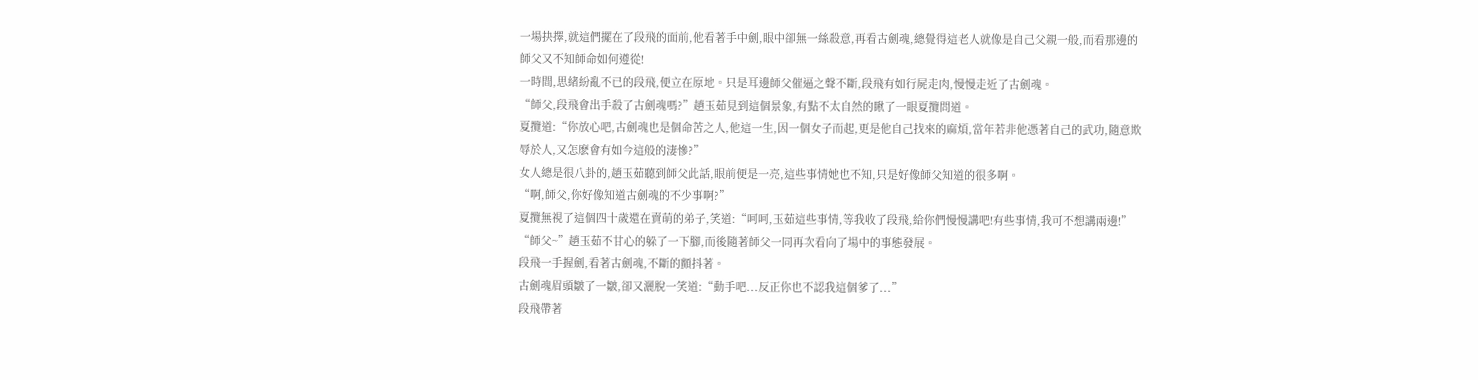一場抉擇,就這們擺在了段飛的面前,他看著手中劍,眼中卻無一絲殺意,再看古劍魂,總覺得這老人就像是自己父親一般,而看那邊的師父又不知師命如何遵從!
一時間,思緒紛亂不已的段飛,便立在原地。只是耳邊師父催逼之聲不斷,段飛有如行屍走肉,慢慢走近了古劍魂。
“師父,段飛會出手殺了古劍魂嗎?”趙玉茹見到這個景象,有點不太自然的瞅了一眼夏攬問道。
夏攬道:“你放心吧,古劍魂也是個命苦之人,他這一生,因一個女子而起,更是他自己找來的麻煩,當年若非他憑著自己的武功,隨意欺辱於人,又怎麽會有如今這般的淒慘?”
女人總是很八卦的,趙玉茹聽到師父此話,眼前便是一亮,這些事情她也不知,只是好像師父知道的很多啊。
“啊,師父,你好像知道古劍魂的不少事啊?”
夏攬無視了這個四十歲還在賣萌的弟子,笑道:“呵呵,玉茹這些事情,等我收了段飛,給你們慢慢講吧!有些事情,我可不想講兩邊!”
“師父~”趙玉茹不甘心的躲了一下腳,而後隨著師父一同再次看向了場中的事態發展。
段飛一手握劍,看著古劍魂,不斷的顫抖著。
古劍魂眉頭皺了一皺,卻又灑脫一笑道:“動手吧...反正你也不認我這個爹了...”
段飛帶著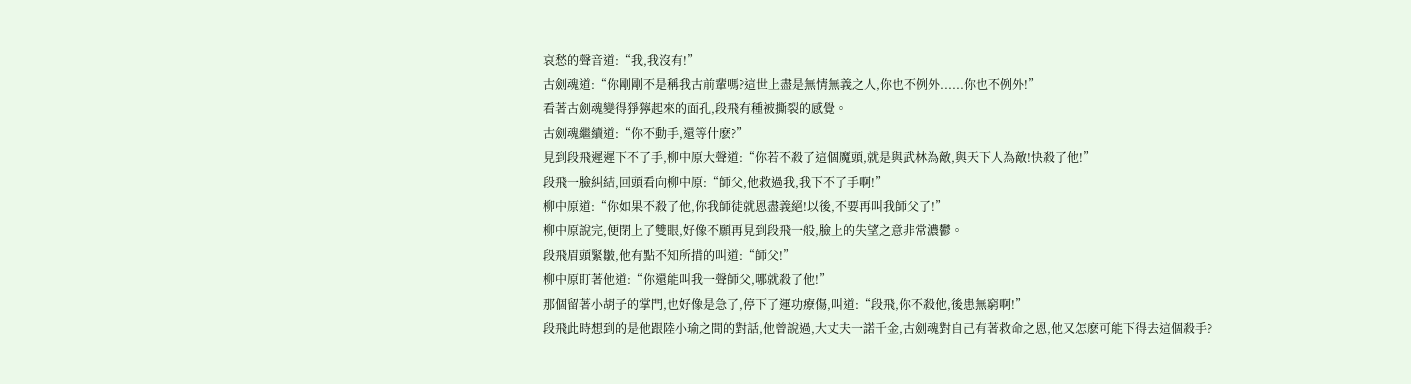哀愁的聲音道:“我,我沒有!”
古劍魂道:“你剛剛不是稱我古前輩嗎?這世上盡是無情無義之人,你也不例外......你也不例外!”
看著古劍魂變得猙獰起來的面孔,段飛有種被撕裂的感覺。
古劍魂繼續道:“你不動手,還等什麽?”
見到段飛遲遲下不了手,柳中原大聲道:“你若不殺了這個魔頭,就是與武林為敵,與天下人為敵!快殺了他!”
段飛一臉糾結,回頭看向柳中原:“師父,他救過我,我下不了手啊!”
柳中原道:“你如果不殺了他,你我師徒就恩盡義絕!以後,不要再叫我師父了!”
柳中原說完,便閉上了雙眼,好像不願再見到段飛一般,臉上的失望之意非常濃鬱。
段飛眉頭緊皺,他有點不知所措的叫道:“師父!”
柳中原盯著他道:“你還能叫我一聲師父,哪就殺了他!”
那個留著小胡子的掌門,也好像是急了,停下了運功療傷,叫道:“段飛,你不殺他,後患無窮啊!”
段飛此時想到的是他跟陸小瑜之間的對話,他曾說過,大丈夫一諾千金,古劍魂對自己有著救命之恩,他又怎麽可能下得去這個殺手?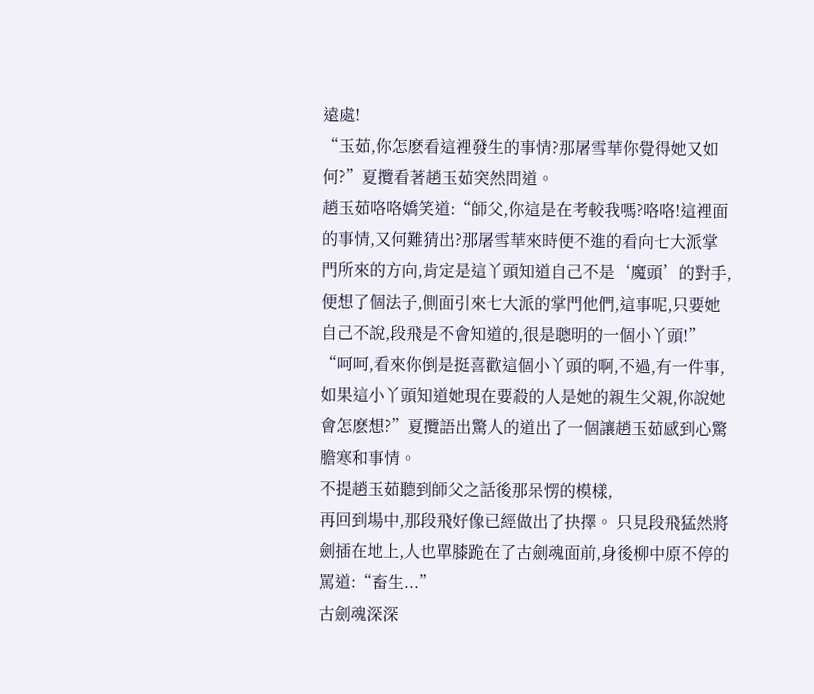遠處!
“玉茹,你怎麽看這裡發生的事情?那屠雪華你覺得她又如何?”夏攬看著趙玉茹突然問道。
趙玉茹咯咯嬌笑道:“師父,你這是在考較我嗎?咯咯!這裡面的事情,又何難猜出?那屠雪華來時便不進的看向七大派掌門所來的方向,肯定是這丫頭知道自己不是‘魔頭’的對手,便想了個法子,側面引來七大派的掌門他們,這事呢,只要她自己不說,段飛是不會知道的,很是聰明的一個小丫頭!”
“呵呵,看來你倒是挺喜歡這個小丫頭的啊,不過,有一件事,如果這小丫頭知道她現在要殺的人是她的親生父親,你說她會怎麽想?”夏攬語出驚人的道出了一個讓趙玉茹感到心驚膽寒和事情。
不提趙玉茹聽到師父之話後那呆愣的模樣,
再回到場中,那段飛好像已經做出了抉擇。 只見段飛猛然將劍插在地上,人也單膝跪在了古劍魂面前,身後柳中原不停的罵道:“畜生...”
古劍魂深深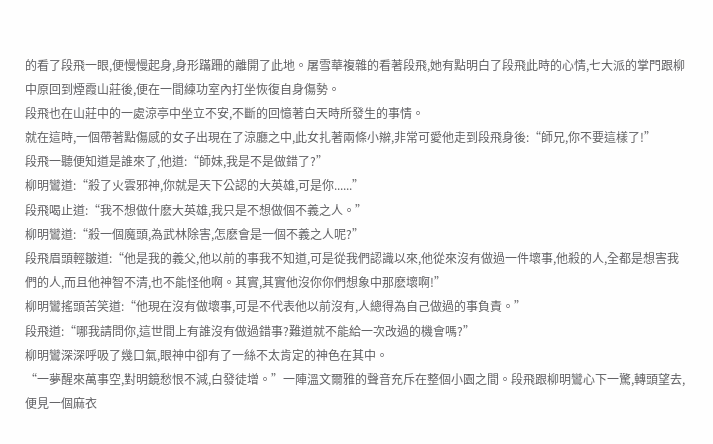的看了段飛一眼,便慢慢起身,身形蹣跚的離開了此地。屠雪華複雜的看著段飛,她有點明白了段飛此時的心情,七大派的掌門跟柳中原回到煙霞山莊後,便在一間練功室內打坐恢復自身傷勢。
段飛也在山莊中的一處涼亭中坐立不安,不斷的回憶著白天時所發生的事情。
就在這時,一個帶著點傷感的女子出現在了涼廳之中,此女扎著兩條小辮,非常可愛他走到段飛身後:“師兄,你不要這樣了!”
段飛一聽便知道是誰來了,他道:“師妹,我是不是做錯了?”
柳明鸞道:“殺了火雲邪神,你就是天下公認的大英雄,可是你......”
段飛喝止道:“我不想做什麽大英雄,我只是不想做個不義之人。”
柳明鸞道:“殺一個魔頭,為武林除害,怎麽會是一個不義之人呢?”
段飛眉頭輕皺道:“他是我的義父,他以前的事我不知道,可是從我們認識以來,他從來沒有做過一件壞事,他殺的人,全都是想害我們的人,而且他神智不清,也不能怪他啊。其實,其實他沒你你們想象中那麽壞啊!”
柳明鸞搖頭苦笑道:“他現在沒有做壞事,可是不代表他以前沒有,人總得為自己做過的事負責。”
段飛道:“哪我請問你,這世間上有誰沒有做過錯事?難道就不能給一次改過的機會嗎?”
柳明鸞深深呼吸了幾口氣,眼神中卻有了一絲不太肯定的神色在其中。
“一夢醒來萬事空,對明鏡愁恨不減,白發徒增。”一陣溫文爾雅的聲音充斥在整個小園之間。段飛跟柳明鸞心下一驚,轉頭望去,便見一個麻衣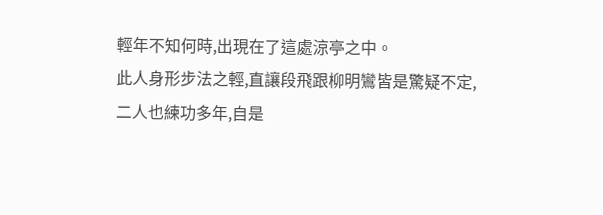輕年不知何時,出現在了這處涼亭之中。
此人身形步法之輕,直讓段飛跟柳明鸞皆是驚疑不定,二人也練功多年,自是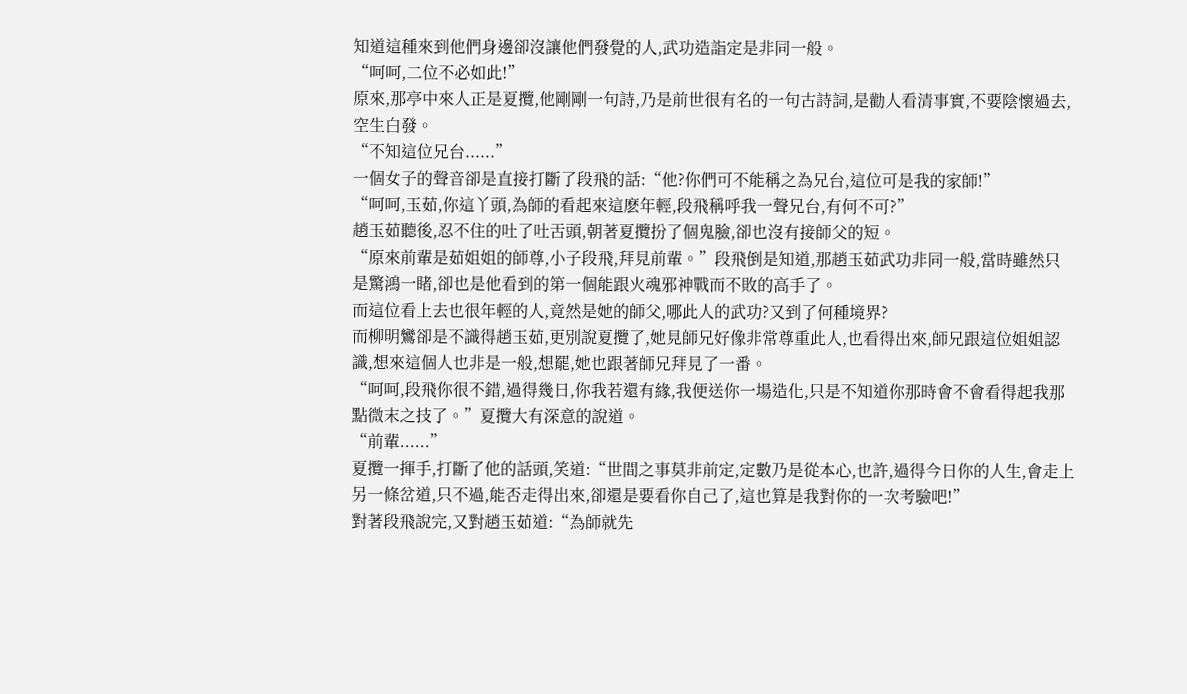知道這種來到他們身邊卻沒讓他們發覺的人,武功造詣定是非同一般。
“呵呵,二位不必如此!”
原來,那亭中來人正是夏攬,他剛剛一句詩,乃是前世很有名的一句古詩詞,是勸人看清事實,不要陰懷過去,空生白發。
“不知這位兄台......”
一個女子的聲音卻是直接打斷了段飛的話:“他?你們可不能稱之為兄台,這位可是我的家師!”
“呵呵,玉茹,你這丫頭,為師的看起來這麽年輕,段飛稱呼我一聲兄台,有何不可?”
趙玉茹聽後,忍不住的吐了吐舌頭,朝著夏攬扮了個鬼臉,卻也沒有接師父的短。
“原來前輩是茹姐姐的師尊,小子段飛,拜見前輩。”段飛倒是知道,那趙玉茹武功非同一般,當時雖然只是驚鴻一睹,卻也是他看到的第一個能跟火魂邪神戰而不敗的高手了。
而這位看上去也很年輕的人,竟然是她的師父,哪此人的武功?又到了何種境界?
而柳明鸞卻是不識得趙玉茹,更別說夏攬了,她見師兄好像非常尊重此人,也看得出來,師兄跟這位姐姐認識,想來這個人也非是一般,想罷,她也跟著師兄拜見了一番。
“呵呵,段飛你很不錯,過得幾日,你我若還有緣,我便送你一場造化,只是不知道你那時會不會看得起我那點微末之技了。”夏攬大有深意的說道。
“前輩......”
夏攬一揮手,打斷了他的話頭,笑道:“世間之事莫非前定,定數乃是從本心,也許,過得今日你的人生,會走上另一條岔道,只不過,能否走得出來,卻還是要看你自己了,這也算是我對你的一次考驗吧!”
對著段飛說完,又對趙玉茹道:“為師就先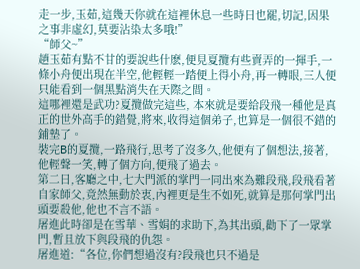走一步,玉茹,這幾天你就在這裡休息一些時日也罷,切記,因果之事非虛幻,莫要沾染太多哦!”
“師父~”
趙玉茹有點不甘的要說些什麽,便見夏攬有些賣弄的一揮手,一條小舟便出現在半空,他輕輕一踏便上得小舟,再一轉眼,三人便只能看到一個黑點消失在天際之間。
這哪裡還是武功?夏攬做完這些, 本來就是要給段飛一種他是真正的世外高手的錯覺,將來,收得這個弟子,也算是一個很不錯的鋪墊了。
裝完B的夏攬,一路飛行,思考了沒多久,他便有了個想法,接著,他輕聲一笑,轉了個方向,便飛了過去。
第二日,客廳之中,七大門派的掌門一同出來為難段飛,段飛看著自家師父,竟然無動於衷,內裡更是生不如死,就算是那何掌門出頭要殺他,他也不言不語。
屠進此時卻是在雪華、雪娟的求助下,為其出頭,勸下了一眾掌門,暫且放下與段飛的仇怨。
屠進道:“各位,你們想過沒有?段飛也只不過是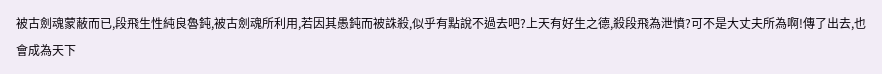被古劍魂蒙蔽而已,段飛生性純良魯鈍,被古劍魂所利用,若因其愚鈍而被誅殺,似乎有點說不過去吧?上天有好生之德,殺段飛為泄憤?可不是大丈夫所為啊!傳了出去,也會成為天下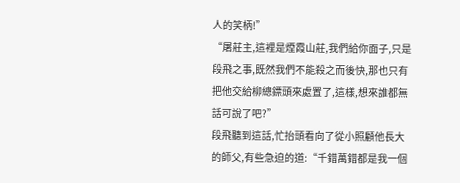人的笑柄!”
“屠莊主,這裡是煙霞山莊,我們給你面子,只是段飛之事,既然我們不能殺之而後快,那也只有把他交給柳總鏢頭來處置了,這樣,想來誰都無話可說了吧?”
段飛聽到這話,忙抬頭看向了從小照顧他長大的師父,有些急迫的道:“千錯萬錯都是我一個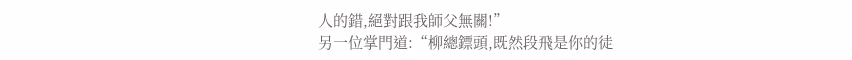人的錯,絕對跟我師父無關!”
另一位掌門道:“柳總鏢頭,既然段飛是你的徒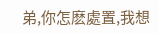弟,你怎麽處置,我想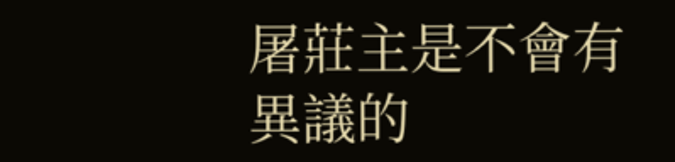屠莊主是不會有異議的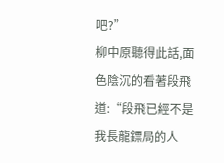吧?”
柳中原聽得此話,面色陰沉的看著段飛道:“段飛已經不是我長龍鏢局的人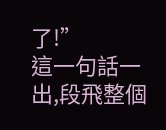了!”
這一句話一出,段飛整個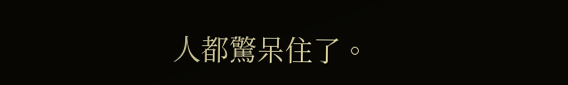人都驚呆住了。